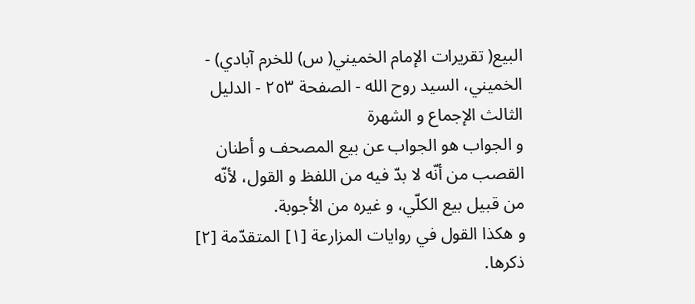البيع( تقريرات الإمام الخميني( س) للخرم آبادي) - الخميني، السيد روح الله - الصفحة ٢٥٣ - الدليل الثالث الإجماع و الشهرة
و الجواب هو الجواب عن بيع المصحف و أطنان القصب من أنّه لا بدّ فيه من اللفظ و القول، لأنّه من قبيل بيع الكلّي، و غيره من الأجوبة.
و هكذا القول في روايات المزارعة [١] المتقدّمة [٢] ذكرها.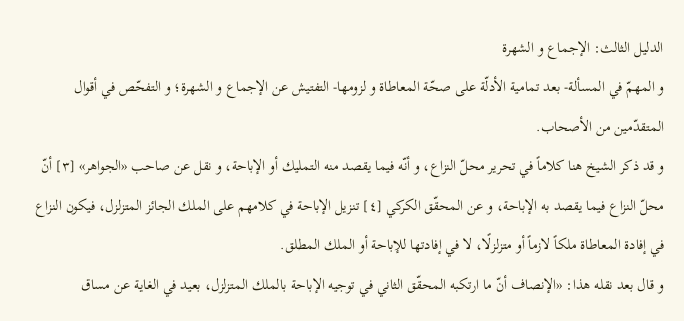الدليل الثالث: الإجماع و الشهرة
و المهمّ في المسألة- بعد تمامية الأدلّة على صحّة المعاطاة و لزومها- التفتيش عن الإجماع و الشهرة؛ و التفحّص في أقوال المتقدّمين من الأصحاب.
و قد ذكر الشيخ هنا كلاماً في تحرير محلّ النزاع، و أنّه فيما يقصد منه التمليك أو الإباحة، و نقل عن صاحب «الجواهر» [٣] أنّ محلّ النزاع فيما يقصد به الإباحة، و عن المحقّق الكركي [٤] تنزيل الإباحة في كلامهم على الملك الجائز المتزلزل، فيكون النزاع في إفادة المعاطاة ملكاً لازماً أو متزلزلًا، لا في إفادتها للإباحة أو الملك المطلق.
و قال بعد نقله هذا: «الإنصاف أنّ ما ارتكبه المحقّق الثاني في توجيه الإباحة بالملك المتزلزل، بعيد في الغاية عن مساق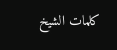كلمات الشيخ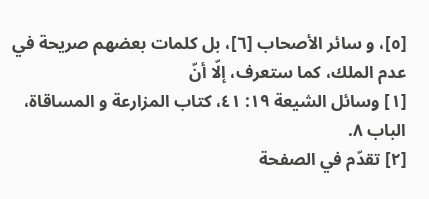[٥]، و سائر الأصحاب [٦]، بل كلمات بعضهم صريحة في عدم الملك، كما ستعرف، إلّا أنّ
[١] وسائل الشيعة ١٩: ٤١، كتاب المزارعة و المساقاة، الباب ٨.
[٢] تقدّم في الصفحة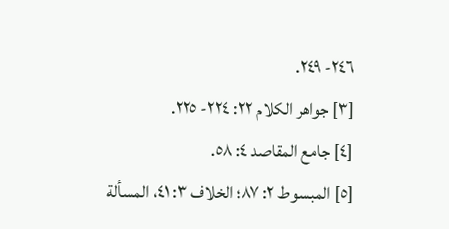٢٤٦- ٢٤٩.
[٣] جواهر الكلام ٢٢: ٢٢٤- ٢٢٥.
[٤] جامع المقاصد ٤: ٥٨.
[٥] المبسوط ٢: ٨٧؛ الخلاف ٣: ٤١، المسألة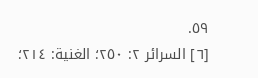٥٩.
[٦] السرائر ٢: ٢٥٠؛ الغنية: ٢١٤؛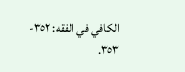الكافي في الفقه: ٣٥٢- ٣٥٣.